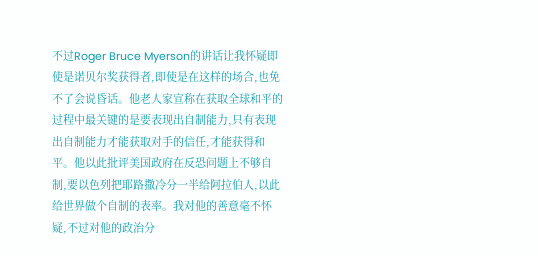不过Roger Bruce Myerson的讲话让我怀疑即使是诺贝尔奖获得者,即使是在这样的场合,也免不了会说昏话。他老人家宣称在获取全球和平的过程中最关键的是要表现出自制能力,只有表现出自制能力才能获取对手的信任,才能获得和平。他以此批评美国政府在反恐问题上不够自制,要以色列把耶路撒冷分一半给阿拉伯人,以此给世界做个自制的表率。我对他的善意毫不怀疑,不过对他的政治分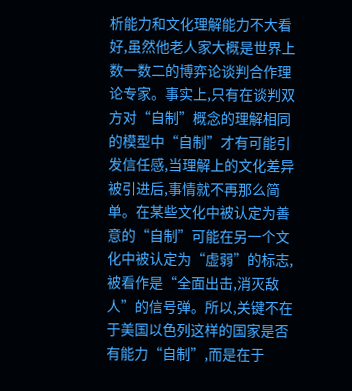析能力和文化理解能力不大看好,虽然他老人家大概是世界上数一数二的博弈论谈判合作理论专家。事实上,只有在谈判双方对“自制”概念的理解相同的模型中“自制”才有可能引发信任感,当理解上的文化差异被引进后,事情就不再那么简单。在某些文化中被认定为善意的“自制”可能在另一个文化中被认定为“虚弱”的标志,被看作是“全面出击,消灭敌人”的信号弹。所以,关键不在于美国以色列这样的国家是否有能力“自制”,而是在于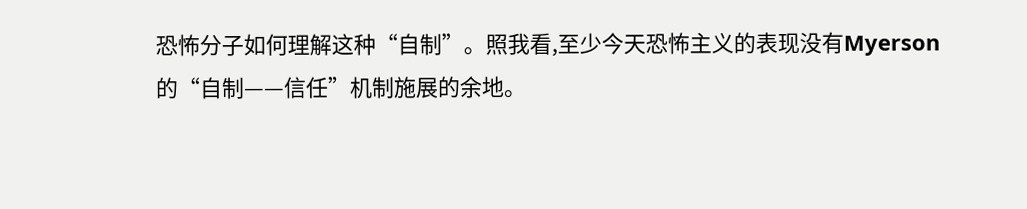恐怖分子如何理解这种“自制”。照我看,至少今天恐怖主义的表现没有Myerson的“自制——信任”机制施展的余地。